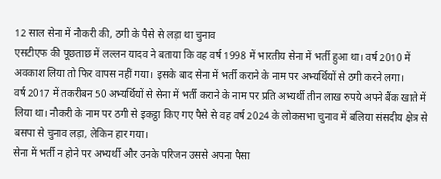12 साल सेना में नौकरी की, ठगी के पैसे से लड़ा था चुनाव
एसटीएफ की पूछताछ में लल्लन यादव ने बताया कि वह वर्ष 1998 में भारतीय सेना में भर्ती हुआ था। वर्ष 2010 में अवकाश लिया तो फिर वापस नहीं गया। इसके बाद सेना में भर्ती कराने के नाम पर अभ्यर्थियों से ठगी करने लगा।
वर्ष 2017 में तकरीबन 50 अभ्यर्थियों से सेना में भर्ती कराने के नाम पर प्रति अभ्यर्थी तीन लाख रुपये अपने बैंक खाते में लिया था। नौकरी के नाम पर ठगी से इकट्ठा किए गए पैसे से वह वर्ष 2024 के लोकसभा चुनाव में बलिया संसदीय क्षेत्र से बसपा से चुनाव लड़ा, लेकिन हार गया।
सेना में भर्ती न होने पर अभ्यर्थी और उनके परिजन उससे अपना पैसा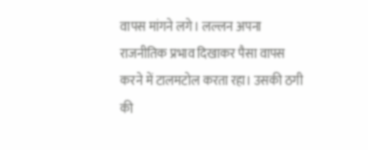वापस मांगने लगे। लल्लन अपना राजनीतिक प्रभाव दिखाकर पैसा वापस करने में टालमटोल करता रहा। उसकी ठगी की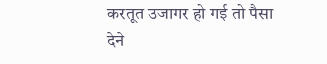करतूत उजागर हो गई तो पैसा देने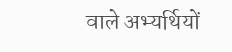वाले अभ्यर्थियों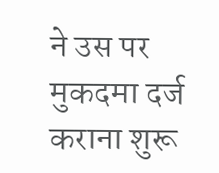ने उस पर मुकदमा दर्ज कराना शुरू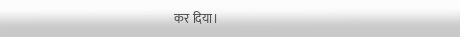कर दिया।